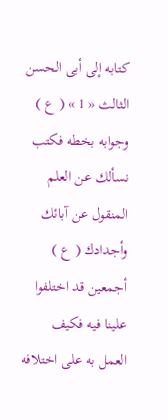كتابه إلى أبى الحسن الثالث « 1 » ( ع ) وجوابه بخطه فكتب نسألك عن العلم المنقول عن آبائك وأجدادك ( ع ) أجمعين قد اختلفوا علينا فيه فكيف العمل به على اختلافه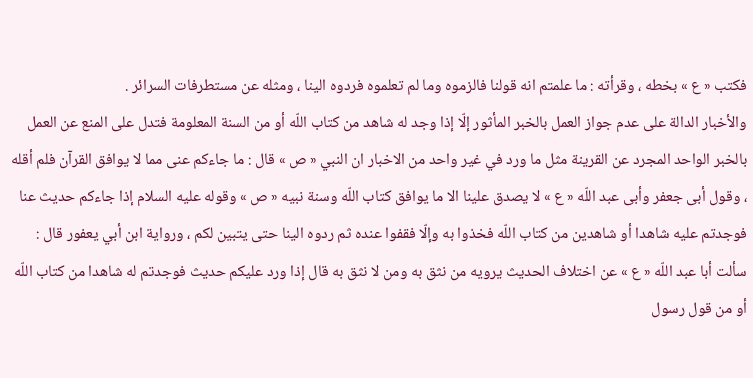فكتب « ع » بخطه ، وقرأته : ما علمتم انه قولنا فالزموه وما لم تعلموه فردوه الينا ، ومثله عن مستطرفات السرائر .
والأخبار الدالة على عدم جواز العمل بالخبر المأثور إلّا إذا وجد له شاهد من كتاب اللّه أو من السنة المعلومة فتدل على المنع عن العمل بالخبر الواحد المجرد عن القرينة مثل ما ورد في غير واحد من الاخبار ان النبي « ص » قال : ما جاءكم عنى مما لا يوافق القرآن فلم أقله ، وقول أبى جعفر وأبى عبد اللّه « ع » لا يصدق علينا الا ما يوافق كتاب اللّه وسنة نبيه « ص » وقوله عليه السلام إذا جاءكم حديث عنا فوجدتم عليه شاهدا أو شاهدين من كتاب اللّه فخذوا به وإلّا فقفوا عنده ثم ردوه الينا حتى يتبين لكم ، ورواية ابن أبي يعفور قال : سألت أبا عبد اللّه « ع » عن اختلاف الحديث يرويه من نثق به ومن لا نثق به قال إذا ورد عليكم حديث فوجدتم له شاهدا من كتاب اللّه أو من قول رسول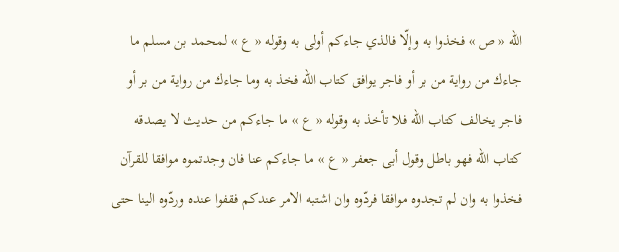اللّه « ص » فخذوا به وإلّا فالذي جاءكم أولى به وقوله « ع » لمحمد بن مسلم ما جاءك من رواية من بر أو فاجر يوافق كتاب اللّه فخذ به وما جاءك من رواية من بر أو فاجر يخالف كتاب اللّه فلا تأخذ به وقوله « ع » ما جاءكم من حديث لا يصدقه كتاب اللّه فهو باطل وقول أبى جعفر « ع » ما جاءكم عنا فان وجدتموه موافقا للقرآن فخذوا به وان لم تجدوه موافقا فردّوه وان اشتبه الامر عندكم فقفوا عنده وردّوه الينا حتى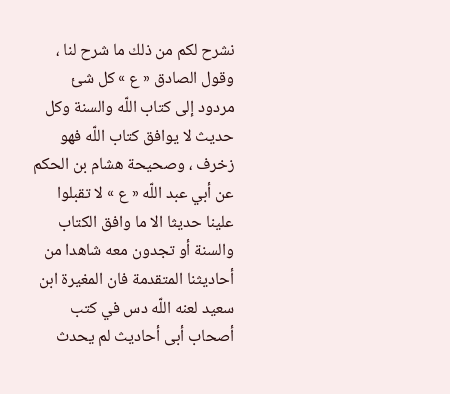نشرح لكم من ذلك ما شرح لنا ، وقول الصادق « ع » كل شئ مردود إلى كتاب اللّه والسنة وكل حديث لا يوافق كتاب اللّه فهو زخرف ، وصحيحة هشام بن الحكم عن أبي عبد اللّه « ع » لا تقبلوا علينا حديثا الا ما وافق الكتاب والسنة أو تجدون معه شاهدا من أحاديثنا المتقدمة فان المغيرة ابن سعيد لعنه اللّه دس في كتب أصحاب أبى أحاديث لم يحدث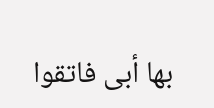بها أبى فاتقوا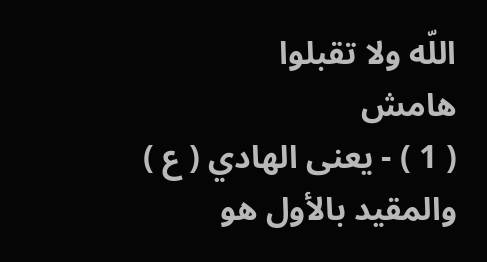اللّه ولا تقبلوا
هامش
( 1 ) - يعنى الهادي ( ع ) والمقيد بالأول هو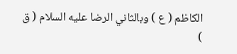الكاظم ( ع ) وبالثاني الرضا عليه السلام ( ق )